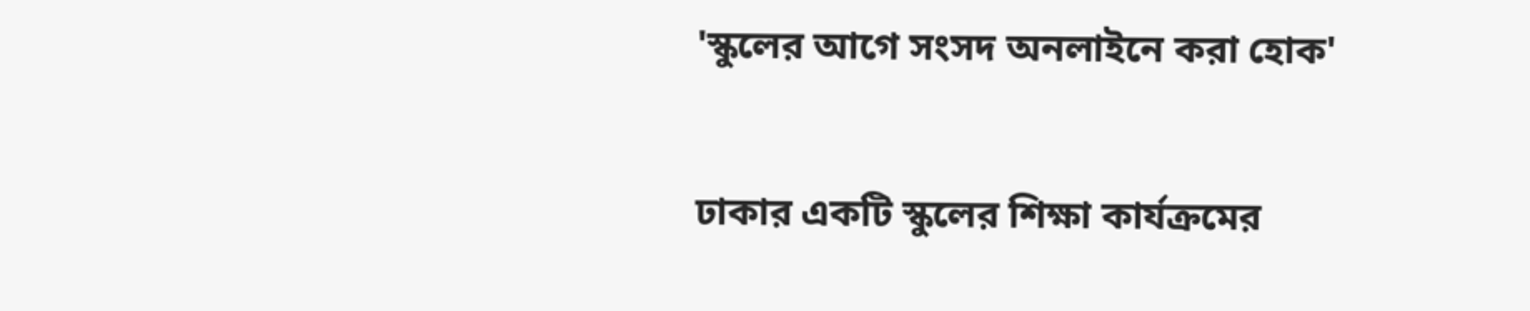'স্কুলের আগে সংসদ অনলাইনে করা হোক'

ঢাকার একটি স্কুলের শিক্ষা কার্যক্রমের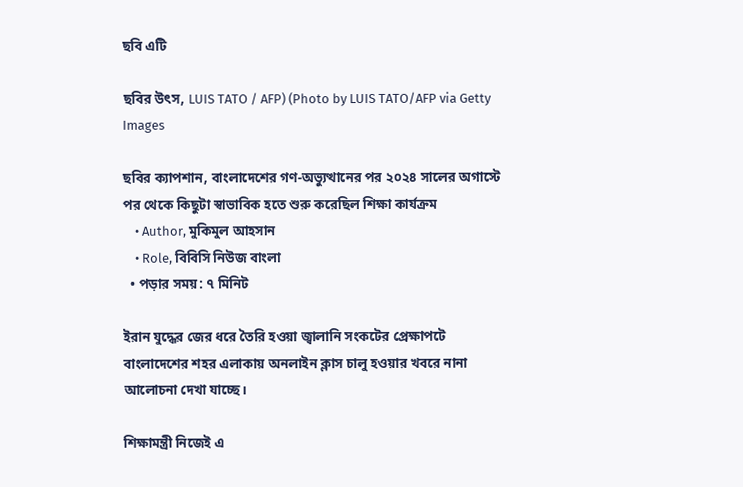ছবি এটি

ছবির উৎস, LUIS TATO / AFP) (Photo by LUIS TATO/AFP via Getty Images

ছবির ক্যাপশান, বাংলাদেশের গণ-অভ্যুত্থানের পর ২০২৪ সালের অগাস্টে পর থেকে কিছুটা স্বাভাবিক হতে শুরু করেছিল শিক্ষা কার্যক্রম
    • Author, মুকিমুল আহসান
    • Role, বিবিসি নিউজ বাংলা
  • পড়ার সময়: ৭ মিনিট

ইরান যুদ্ধের জের ধরে তৈরি হওয়া জ্বালানি সংকটের প্রেক্ষাপটে বাংলাদেশের শহর এলাকায় অনলাইন ক্লাস চালু হওয়ার খবরে নানা আলোচনা দেখা যাচ্ছে।

শিক্ষামন্ত্রী নিজেই এ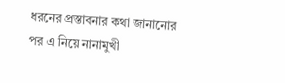ধরনের প্রস্তাবনার কথা জানানোর পর এ নিয়ে নানামুখী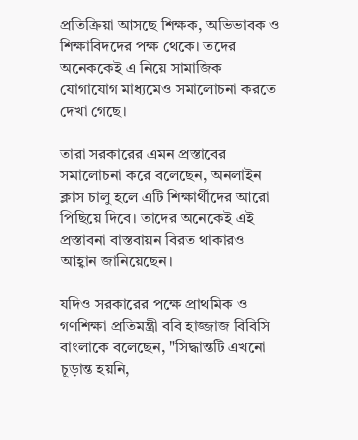প্রতিক্রিয়া আসছে শিক্ষক, অভিভাবক ও শিক্ষাবিদদের পক্ষ থেকে। তদের অনেককেই এ নিয়ে সামাজিক যোগাযোগ মাধ্যমেও সমালোচনা করতে দেখা গেছে।

তারা সরকারের এমন প্রস্তাবের সমালোচনা করে বলেছেন, অনলাইন ক্লাস চালু হলে এটি শিক্ষার্থীদের আরো পিছিয়ে দিবে। তাদের অনেকেই এই প্রস্তাবনা বাস্তবায়ন বিরত থাকারও আহ্বান জানিয়েছেন।

যদিও সরকারের পক্ষে প্রাথমিক ও গণশিক্ষা প্রতিমন্ত্রী ববি হাজ্জাজ বিবিসি বাংলাকে বলেছেন, "সিদ্ধান্তটি এখনো চূড়ান্ত হয়নি,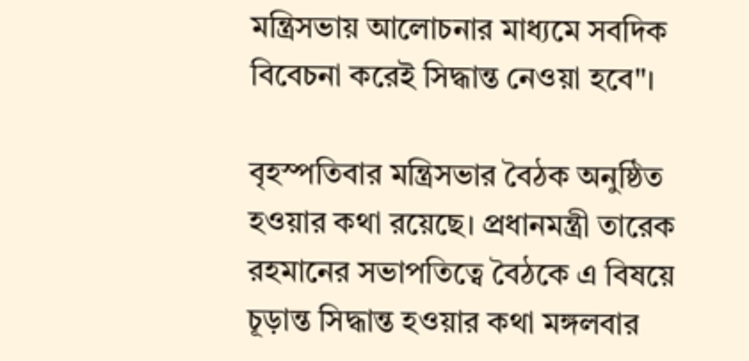মন্ত্রিসভায় আলোচনার মাধ্যমে সবদিক বিবেচনা করেই সিদ্ধান্ত নেওয়া হবে"।

বৃহস্পতিবার মন্ত্রিসভার বৈঠক অনুষ্ঠিত হওয়ার কথা রয়েছে। প্রধানমন্ত্রী তারেক রহমানের সভাপতিত্বে বৈঠকে এ বিষয়ে চূড়ান্ত সিদ্ধান্ত হওয়ার কথা মঙ্গলবার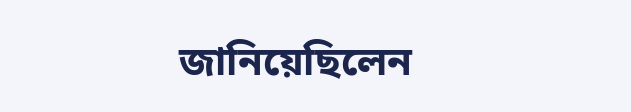জানিয়েছিলেন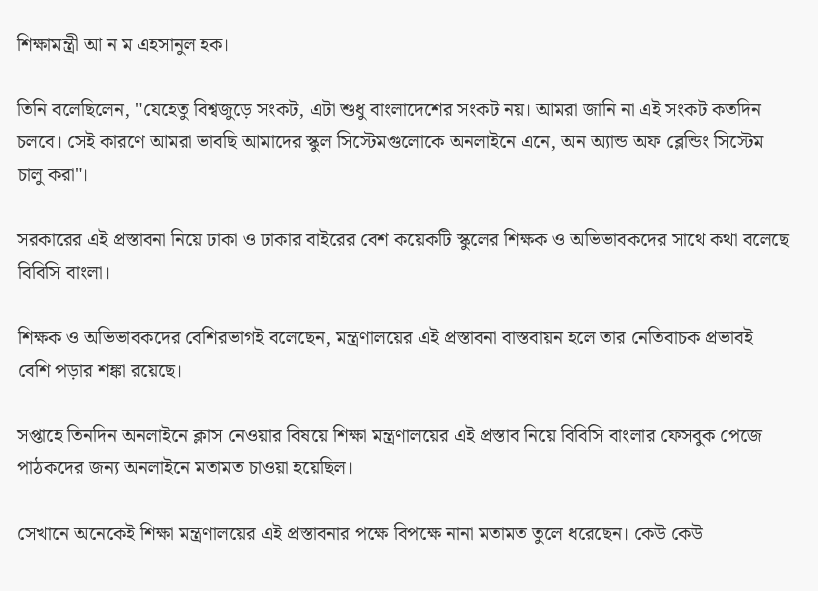শিক্ষামন্ত্রী আ ন ম এহসানুল হক।

তিনি বলেছিলেন, "যেহেতু বিশ্বজুড়ে সংকট, এটা শুধু বাংলাদেশের সংকট নয়। আমরা জানি না এই সংকট কতদিন চলবে। সেই কারণে আমরা ভাবছি আমাদের স্কুল সিস্টেমগুলোকে অনলাইনে এনে, অন অ্যান্ড অফ ব্লেন্ডিং সিস্টেম চালু করা"।

সরকারের এই প্রস্তাবনা নিয়ে ঢাকা ও ঢাকার বাইরের বেশ কয়েকটি স্কুলের শিক্ষক ও অভিভাবকদের সাথে কথা বলেছে বিবিসি বাংলা।

শিক্ষক ও অভিভাবকদের বেশিরভাগই বলেছেন, মন্ত্রণালয়ের এই প্রস্তাবনা বাস্তবায়ন হলে তার নেতিবাচক প্রভাবই বেশি পড়ার শঙ্কা রয়েছে।

সপ্তাহে তিনদিন অনলাইনে ক্লাস নেওয়ার বিষয়ে শিক্ষা মন্ত্রণালয়ের এই প্রস্তাব নিয়ে বিবিসি বাংলার ফেসবুক পেজে পাঠকদের জন্য অনলাইনে মতামত চাওয়া হয়েছিল।

সেখানে অনেকেই শিক্ষা মন্ত্রণালয়ের এই প্রস্তাবনার পক্ষে বিপক্ষে নানা মতামত তুলে ধরেছেন। কেউ কেউ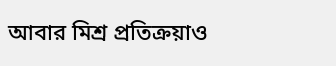আবার মিশ্র প্রতিক্রয়াও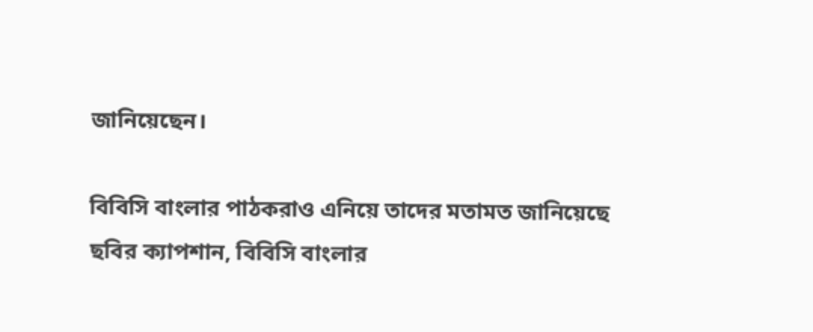জানিয়েছেন।

বিবিসি বাংলার পাঠকরাও এনিয়ে তাদের মতামত জানিয়েছে
ছবির ক্যাপশান, বিবিসি বাংলার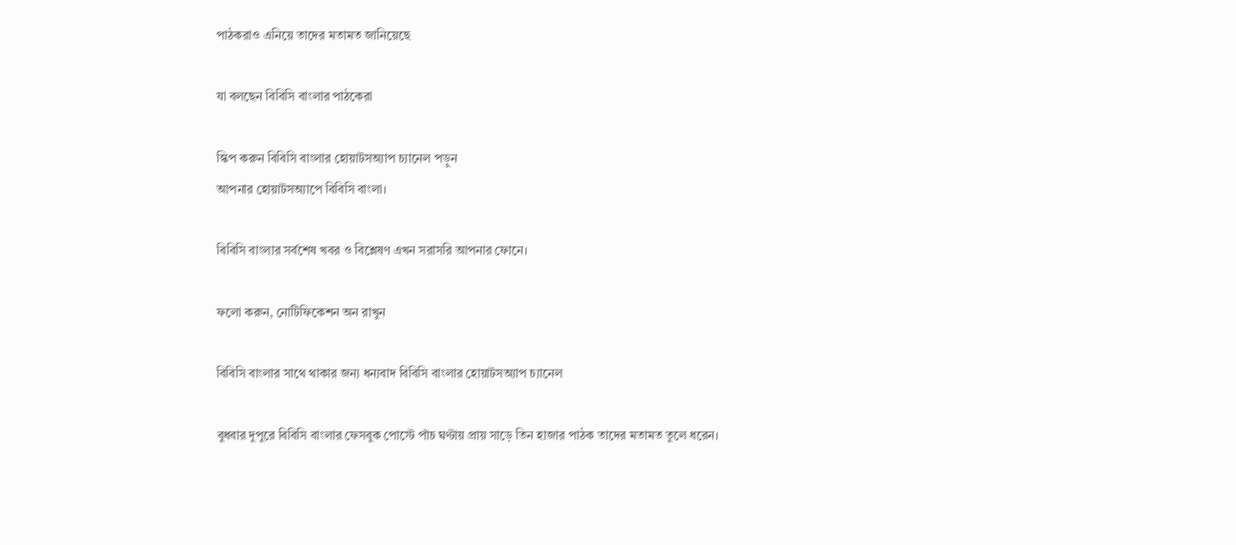পাঠকরাও এনিয়ে তাদের মতামত জানিয়েছে

যা বলছেন বিবিসি বাংলার পাঠকেরা

স্কিপ করুন বিবিসি বাংলার হোয়াটসঅ্যাপ চ্যানেল পড়ুন
আপনার হোয়াটসঅ্যাপে বিবিসি বাংলা।

বিবিসি বাংলার সর্বশেষ খবর ও বিশ্লেষণ এখন সরাসরি আপনার ফোনে।

ফলো করুন, নোটিফিকেশন অন রাখুন

বিবিসি বাংলার সাথে থাকার জন্য ধন্যবাদ বিবিসি বাংলার হোয়াটসঅ্যাপ চ্যানেল

বুধবার দুপুরে বিবিসি বাংলার ফেসবুক পোস্টে পাঁচ ঘণ্টায় প্রায় সাড়ে তিন হাজার পাঠক তাদের মতামত তুলে ধরেন।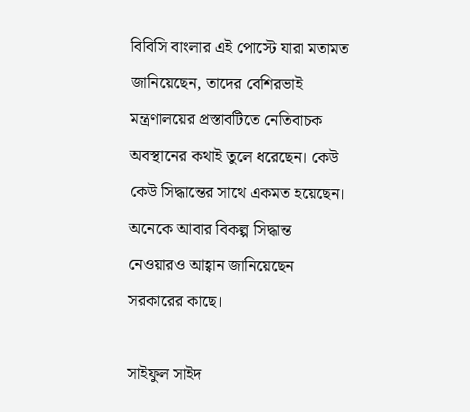বিবিসি বাংলার এই পোস্টে যারা মতামত জানিয়েছেন, তাদের বেশিরভাই মন্ত্রণালয়ের প্রস্তাবটিতে নেতিবাচক অবস্থানের কথাই তুলে ধরেছেন। কেউ কেউ সিদ্ধান্তের সাথে একমত হয়েছেন। অনেকে আবার বিকল্প সিদ্ধান্ত নেওয়ারও আহ্বান জানিয়েছেন সরকারের কাছে।

সাইফুল সাইদ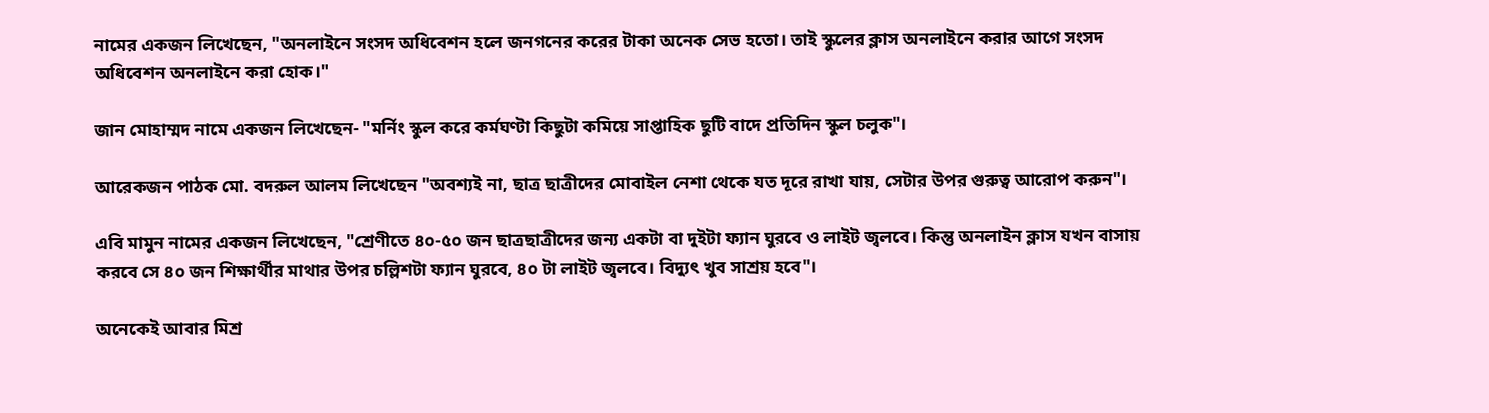নামের একজন লিখেছেন, "অনলাইনে সংসদ অধিবেশন হলে জনগনের করের টাকা অনেক সেভ হতো। তাই স্কুলের ক্লাস অনলাইনে করার আগে সংসদ অধিবেশন অনলাইনে করা হোক।"

জান মোহাম্মদ নামে একজন লিখেছেন- "মর্নিং স্কুল করে কর্মঘণ্টা কিছুটা কমিয়ে সাপ্তাহিক ছুটি বাদে প্রতিদিন স্কুল চলুক"।

আরেকজন পাঠক মো. বদরুল আলম লিখেছেন "অবশ্যই না, ছাত্র ছাত্রীদের মোবাইল নেশা থেকে যত দূরে রাখা যায়, সেটার উপর গুরুত্ব আরোপ করুন"।

এবি মামুন নামের একজন লিখেছেন, "শ্রেণীতে ৪০-৫০ জন ছাত্রছাত্রীদের জন্য একটা বা দুইটা ফ্যান ঘুরবে ও লাইট জ্বলবে। কিন্তু অনলাইন ক্লাস যখন বাসায় করবে সে ৪০ জন শিক্ষার্থীর মাথার উপর চল্লিশটা ফ্যান ঘুরবে, ৪০ টা লাইট জ্বলবে। বিদ্যুৎ খুব সাশ্রয় হবে"।

অনেকেই আবার মিশ্র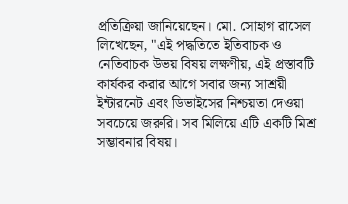প্রতিক্রিয়া জানিয়েছেন। মো. সোহাগ রাসেল লিখেছেন, "এই পদ্ধতিতে ইতিবাচক ও নেতিবাচক উভয় বিষয় লক্ষণীয়, এই প্রস্তাবটি কার্যকর করার আগে সবার জন্য সাশ্রয়ী ইন্টারনেট এবং ডিভাইসের নিশ্চয়তা দেওয়া সবচেয়ে জরুরি। সব মিলিয়ে এটি একটি মিশ্র সম্ভাবনার বিষয়।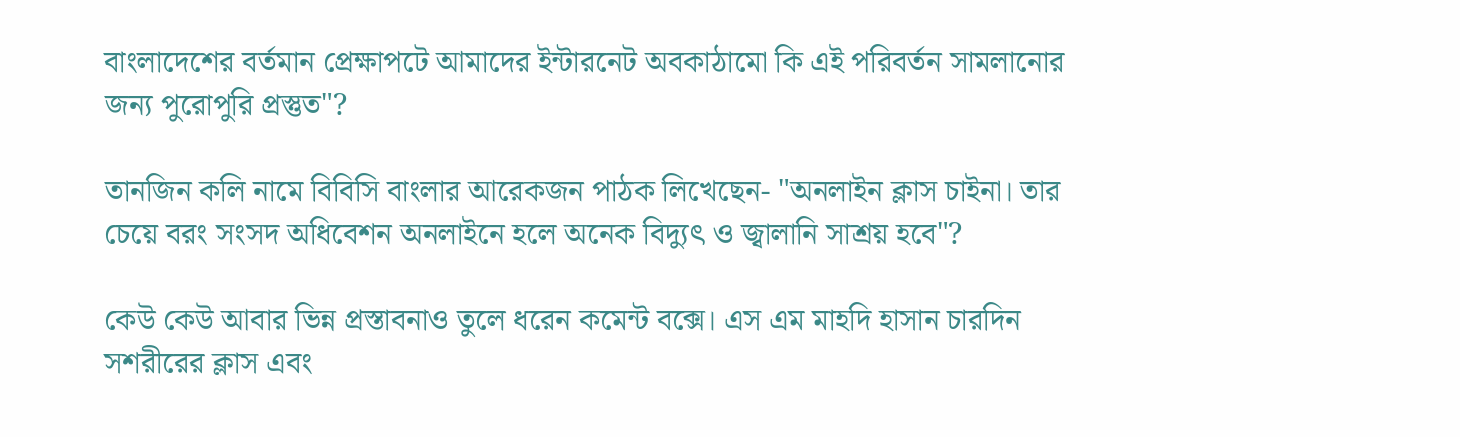বাংলাদেশের বর্তমান প্রেক্ষাপটে আমাদের ইন্টারনেট অবকাঠামো কি এই পরিবর্তন সামলানোর জন্য পুরোপুরি প্রস্তুত"?

তানজিন কলি নামে বিবিসি বাংলার আরেকজন পাঠক লিখেছেন- "অনলাইন ক্লাস চাইনা। তার চেয়ে বরং সংসদ অধিবেশন অনলাইনে হলে অনেক বিদ্যুৎ ও জ্বালানি সাশ্রয় হবে"?

কেউ কেউ আবার ভিন্ন প্রস্তাবনাও তুলে ধরেন কমেন্ট বক্সে। এস এম মাহদি হাসান চারদিন সশরীরের ক্লাস এবং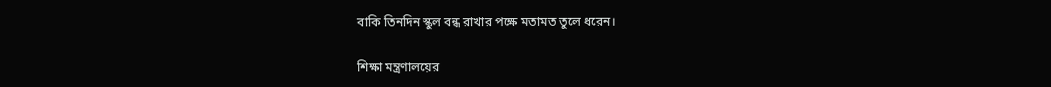বাকি তিনদিন স্কুল বন্ধ রাখার পক্ষে মতামত তুলে ধরেন।

শিক্ষা মন্ত্রণালয়ের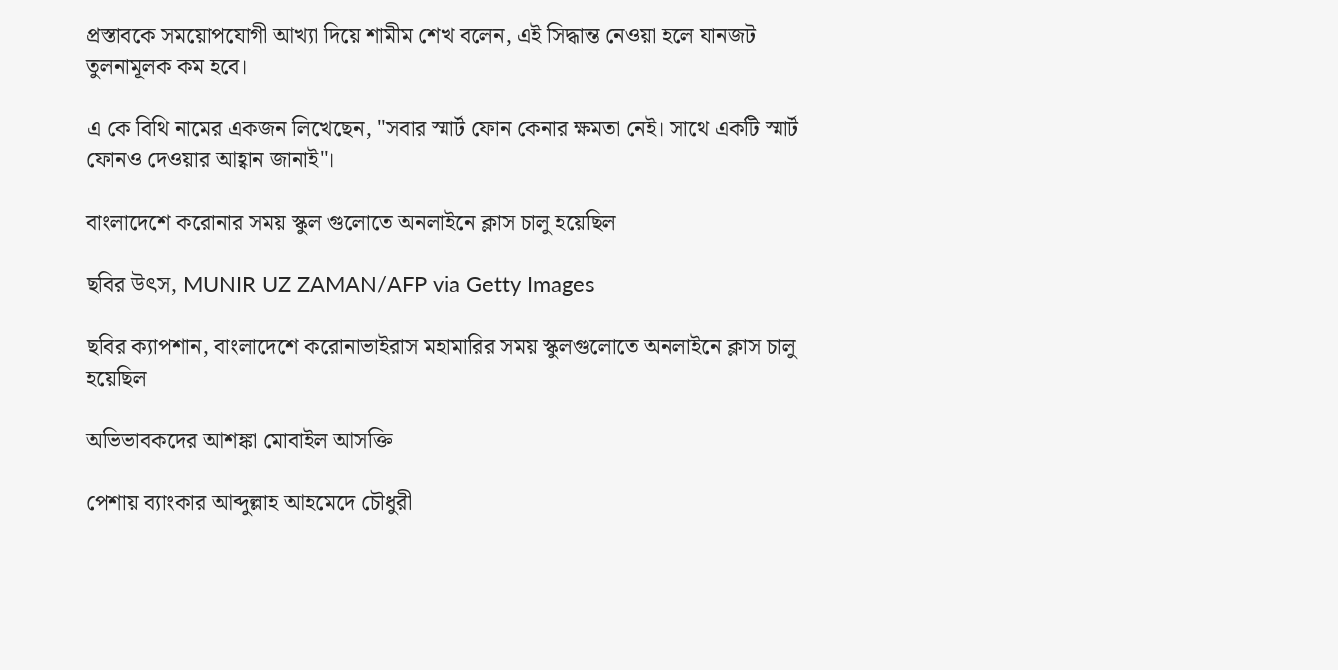প্রস্তাবকে সময়োপযোগী আখ্যা দিয়ে শামীম শেখ বলেন, এই সিদ্ধান্ত নেওয়া হলে যানজট তুলনামূলক কম হবে।

এ কে বিথি নামের একজন লিখেছেন, "সবার স্মার্ট ফোন কেনার ক্ষমতা নেই। সাথে একটি স্মার্ট ফোনও দেওয়ার আহ্বান জানাই"।

বাংলাদেশে করোনার সময় স্কুল গুলোতে অনলাইনে ক্লাস চালু হয়েছিল

ছবির উৎস, MUNIR UZ ZAMAN/AFP via Getty Images

ছবির ক্যাপশান, বাংলাদেশে করোনাভাইরাস মহামারির সময় স্কুলগুলোতে অনলাইনে ক্লাস চালু হয়েছিল

অভিভাবকদের আশঙ্কা মোবাইল আসক্তি

পেশায় ব্যাংকার আব্দুল্লাহ আহমেদে চৌধুরী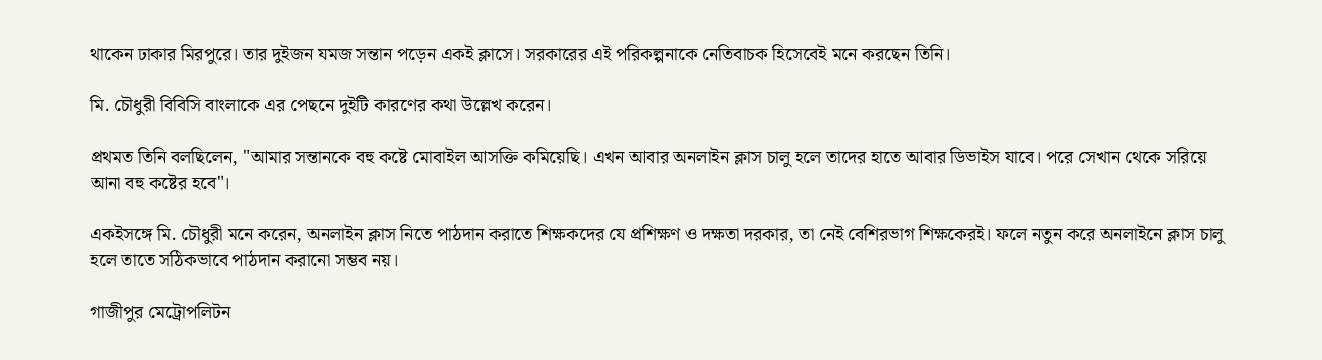থাকেন ঢাকার মিরপুরে। তার দুইজন যমজ সন্তান পড়েন একই ক্লাসে। সরকারের এই পরিকল্পনাকে নেতিবাচক হিসেবেই মনে করছেন তিনি।

মি. চৌধুরী বিবিসি বাংলাকে এর পেছনে দুইটি কারণের কথা উল্লেখ করেন।

প্রথমত তিনি বলছিলেন, "আমার সন্তানকে বহু কষ্টে মোবাইল আসক্তি কমিয়েছি। এখন আবার অনলাইন ক্লাস চালু হলে তাদের হাতে আবার ডিভাইস যাবে। পরে সেখান থেকে সরিয়ে আনা বহু কষ্টের হবে"।

একইসঙ্গে মি. চৌধুরী মনে করেন, অনলাইন ক্লাস নিতে পাঠদান করাতে শিক্ষকদের যে প্রশিক্ষণ ও দক্ষতা দরকার, তা নেই বেশিরভাগ শিক্ষকেরই। ফলে নতুন করে অনলাইনে ক্লাস চালু হলে তাতে সঠিকভাবে পাঠদান করানো সম্ভব নয়।

গাজীপুর মেট্রোপলিটন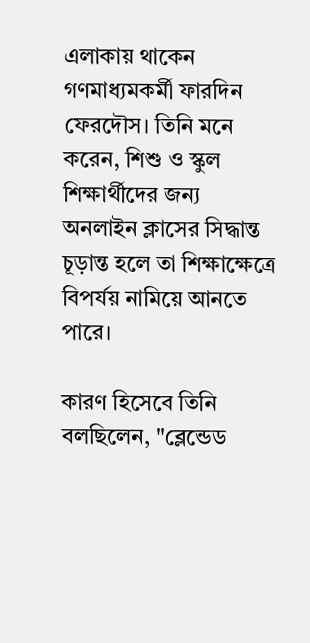এলাকায় থাকেন গণমাধ্যমকর্মী ফারদিন ফেরদৌস। তিনি মনে করেন, শিশু ও স্কুল শিক্ষার্থীদের জন্য অনলাইন ক্লাসের সিদ্ধান্ত চূড়ান্ত হলে তা শিক্ষাক্ষেত্রে বিপর্যয় নামিয়ে আনতে পারে।

কারণ হিসেবে তিনি বলছিলেন, "ব্লেন্ডেড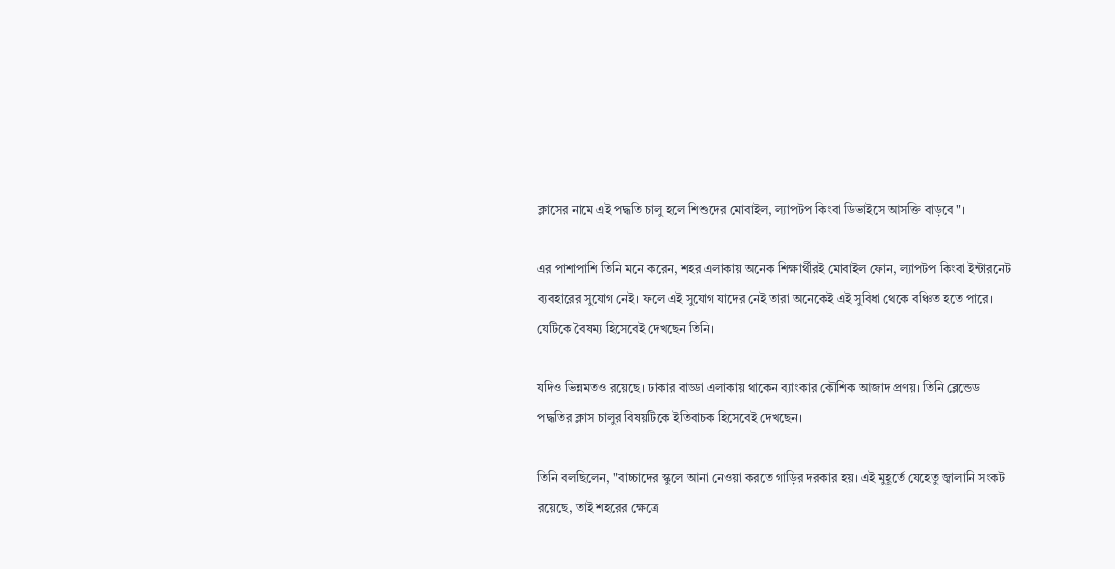ক্লাসের নামে এই পদ্ধতি চালু হলে শিশুদের মোবাইল, ল্যাপটপ কিংবা ডিভাইসে আসক্তি বাড়বে"।

এর পাশাপাশি তিনি মনে করেন, শহর এলাকায় অনেক শিক্ষার্থীরই মোবাইল ফোন, ল্যাপটপ কিংবা ইন্টারনেট ব্যবহারের সুযোগ নেই। ফলে এই সুযোগ যাদের নেই তারা অনেকেই এই সুবিধা থেকে বঞ্চিত হতে পারে। যেটিকে বৈষম্য হিসেবেই দেখছেন তিনি।

যদিও ভিন্নমতও রয়েছে। ঢাকার বাড্ডা এলাকায় থাকেন ব্যাংকার কৌশিক আজাদ প্রণয়। তিনি ব্লেন্ডেড পদ্ধতির ক্লাস চালুর বিষয়টিকে ইতিবাচক হিসেবেই দেখছেন।

তিনি বলছিলেন, "বাচ্চাদের স্কুলে আনা নেওয়া করতে গাড়ির দরকার হয়। এই মুহূর্তে যেহেতু জ্বালানি সংকট রয়েছে, তাই শহরের ক্ষেত্রে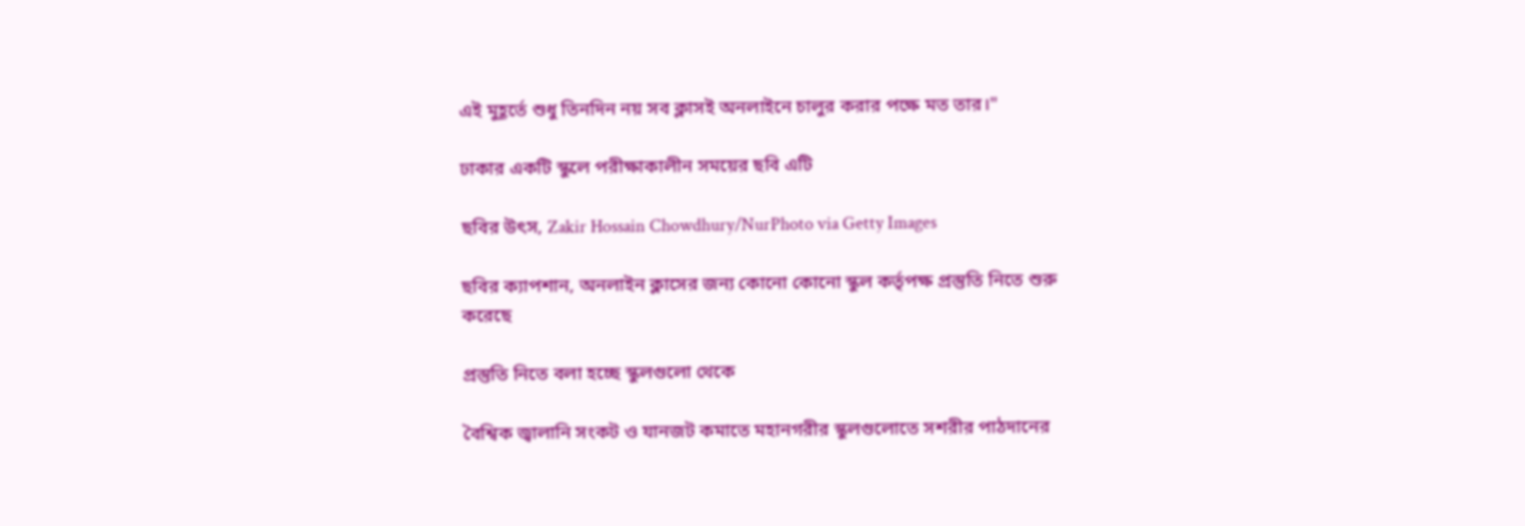এই মুহূর্তে শুধু তিনদিন নয় সব ক্লাসই অনলাইনে চালুর করার পক্ষে মত তার।"

ঢাকার একটি স্কুলে পরীক্ষাকালীন সময়ের ছবি এটি

ছবির উৎস, Zakir Hossain Chowdhury/NurPhoto via Getty Images

ছবির ক্যাপশান, অনলাইন ক্লাসের জন্য কোনো কোনো স্কুল কর্তৃপক্ষ প্রস্তুতি নিতে শুরু করেছে

প্রস্তুতি নিতে বলা হচ্ছে স্কুলগুলো থেকে

বৈশ্বিক জ্বালানি সংকট ও যানজট কমাতে মহানগরীর স্কুলগুলোতে সশরীর পাঠদানের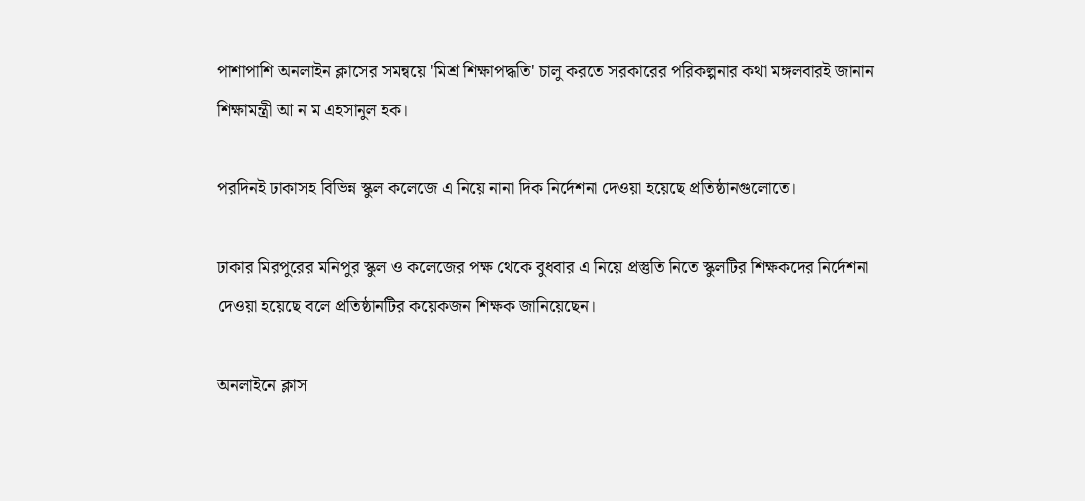পাশাপাশি অনলাইন ক্লাসের সমন্বয়ে 'মিশ্র শিক্ষাপদ্ধতি' চালু করতে সরকারের পরিকল্পনার কথা মঙ্গলবারই জানান শিক্ষামন্ত্রী আ ন ম এহসানুল হক।

পরদিনই ঢাকাসহ বিভিন্ন স্কুল কলেজে এ নিয়ে নানা দিক নির্দেশনা দেওয়া হয়েছে প্রতিষ্ঠানগুলোতে।

ঢাকার মিরপুরের মনিপুর স্কুল ও কলেজের পক্ষ থেকে বুধবার এ নিয়ে প্রস্তুতি নিতে স্কুলটির শিক্ষকদের নির্দেশনা দেওয়া হয়েছে বলে প্রতিষ্ঠানটির কয়েকজন শিক্ষক জানিয়েছেন।

অনলাইনে ক্লাস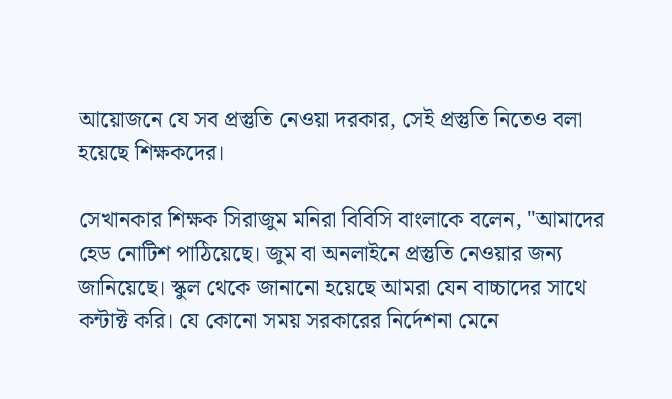আয়োজনে যে সব প্রস্তুতি নেওয়া দরকার, সেই প্রস্তুতি নিতেও বলা হয়েছে শিক্ষকদের।

সেখানকার শিক্ষক সিরাজুম মনিরা বিবিসি বাংলাকে বলেন, "আমাদের হেড নোটিশ পাঠিয়েছে। জুম বা অনলাইনে প্রস্তুতি নেওয়ার জন্য জানিয়েছে। স্কুল থেকে জানানো হয়েছে আমরা যেন বাচ্চাদের সাথে কন্টাক্ট করি। যে কোনো সময় সরকারের নির্দেশনা মেনে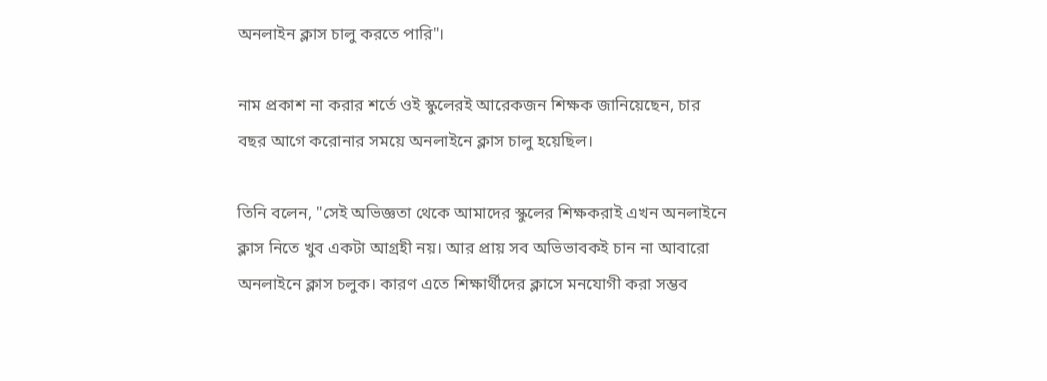অনলাইন ক্লাস চালু করতে পারি"।

নাম প্রকাশ না করার শর্তে ওই স্কুলেরই আরেকজন শিক্ষক জানিয়েছেন, চার বছর আগে করোনার সময়ে অনলাইনে ক্লাস চালু হয়েছিল।

তিনি বলেন, "সেই অভিজ্ঞতা থেকে আমাদের স্কুলের শিক্ষকরাই এখন অনলাইনে ক্লাস নিতে খুব একটা আগ্রহী নয়। আর প্রায় সব অভিভাবকই চান না আবারো অনলাইনে ক্লাস চলুক। কারণ এতে শিক্ষার্থীদের ক্লাসে মনযোগী করা সম্ভব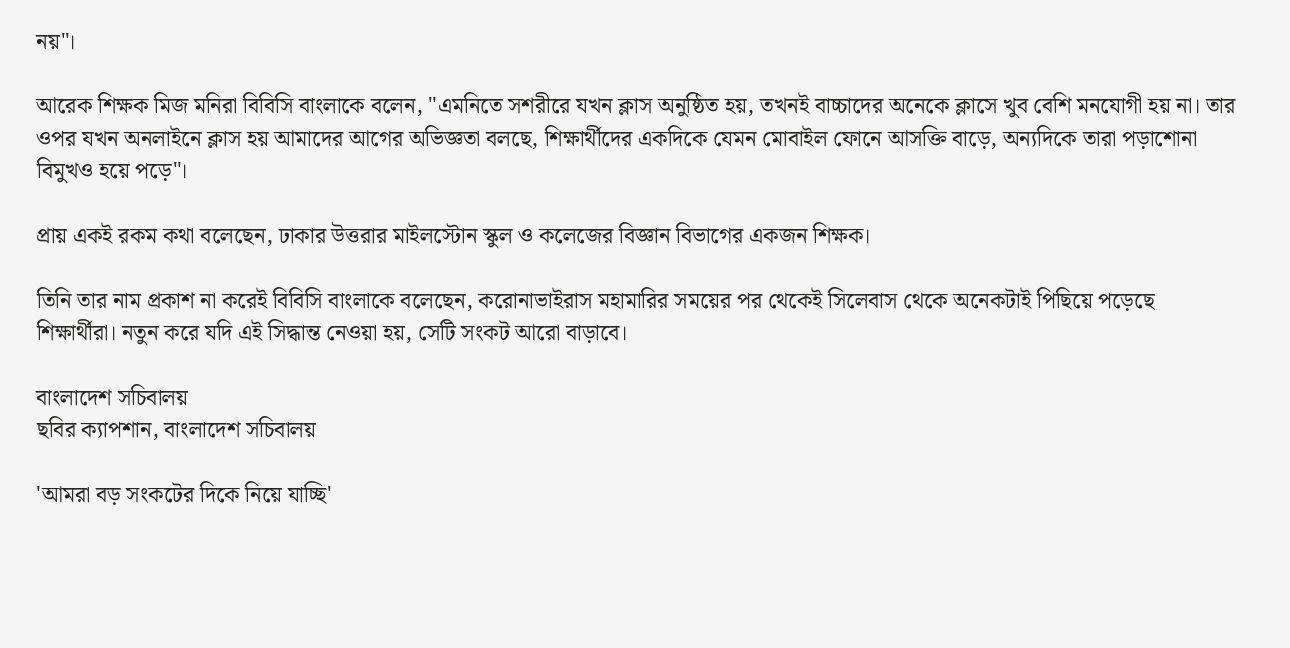নয়"।

আরেক শিক্ষক মিজ মনিরা বিবিসি বাংলাকে বলেন, "এমনিতে সশরীরে যখন ক্লাস অনুষ্ঠিত হয়, তখনই বাচ্চাদের অনেকে ক্লাসে খুব বেশি মনযোগী হয় না। তার ওপর যখন অনলাইনে ক্লাস হয় আমাদের আগের অভিজ্ঞতা বলছে, শিক্ষার্থীদের একদিকে যেমন মোবাইল ফোনে আসক্তি বাড়ে, অন্যদিকে তারা পড়াশোনা বিমুখও হয়ে পড়ে"।

প্রায় একই রকম কথা বলেছেন, ঢাকার উত্তরার মাইলস্টোন স্কুল ও কলেজের বিজ্ঞান বিভাগের একজন শিক্ষক।

তিনি তার নাম প্রকাশ না করেই বিবিসি বাংলাকে বলেছেন, করোনাভাইরাস মহামারির সময়ের পর থেকেই সিলেবাস থেকে অনেকটাই পিছিয়ে পড়েছে শিক্ষার্থীরা। নতুন করে যদি এই সিদ্ধান্ত নেওয়া হয়, সেটি সংকট আরো বাড়াবে।

বাংলাদেশ সচিবালয়
ছবির ক্যাপশান, বাংলাদেশ সচিবালয়

'আমরা বড় সংকটের দিকে নিয়ে যাচ্ছি'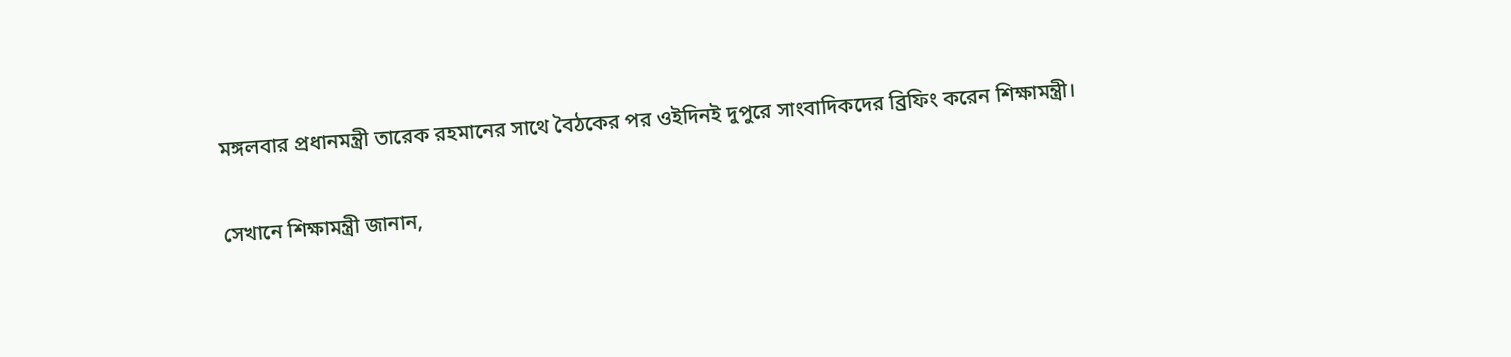মঙ্গলবার প্রধানমন্ত্রী তারেক রহমানের সাথে বৈঠকের পর ওইদিনই দুপুরে সাংবাদিকদের ব্রিফিং করেন শিক্ষামন্ত্রী।

সেখানে শিক্ষামন্ত্রী জানান,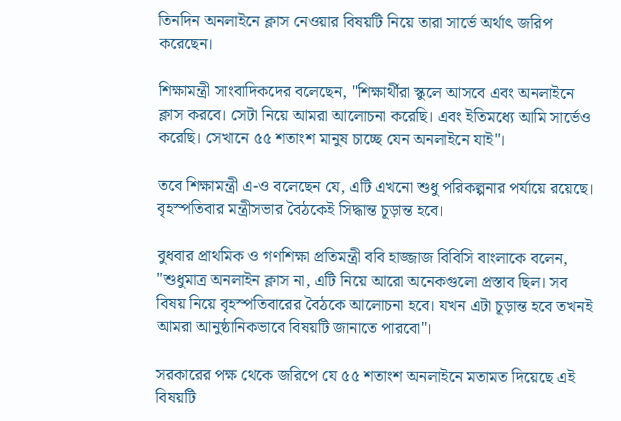তিনদিন অনলাইনে ক্লাস নেওয়ার বিষয়টি নিয়ে তারা সার্ভে অর্থাৎ জরিপ করেছেন।

শিক্ষামন্ত্রী সাংবাদিকদের বলেছেন, "শিক্ষার্থীরা স্কুলে আসবে এবং অনলাইনে ক্লাস করবে। সেটা নিয়ে আমরা আলোচনা করেছি। এবং ইতিমধ্যে আমি সার্ভেও করেছি। সেখানে ৫৫ শতাংশ মানুষ চাচ্ছে যেন অনলাইনে যাই"।

তবে শিক্ষামন্ত্রী এ-ও বলেছেন যে, এটি এখনো শুধু পরিকল্পনার পর্যায়ে রয়েছে। বৃহস্পতিবার মন্ত্রীসভার বৈঠকেই সিদ্ধান্ত চূড়ান্ত হবে।

বুধবার প্রাথমিক ও গণশিক্ষা প্রতিমন্ত্রী ববি হাজ্জাজ বিবিসি বাংলাকে বলেন, "শুধুমাত্র অনলাইন ক্লাস না, এটি নিয়ে আরো অনেকগুলো প্রস্তাব ছিল। সব বিষয় নিয়ে বৃহস্পতিবারের বৈঠকে আলোচনা হবে। যখন এটা চূড়ান্ত হবে তখনই আমরা আনুষ্ঠানিকভাবে বিষয়টি জানাতে পারবো"।

সরকারের পক্ষ থেকে জরিপে যে ৫৫ শতাংশ অনলাইনে মতামত দিয়েছে এই বিষয়টি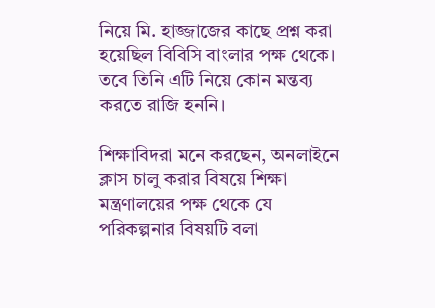নিয়ে মি. হাজ্জাজের কাছে প্রশ্ন করা হয়েছিল বিবিসি বাংলার পক্ষ থেকে। তবে তিনি এটি নিয়ে কোন মন্তব্য করতে রাজি হননি।

শিক্ষাবিদরা মনে করছেন, অনলাইনে ক্লাস চালু করার বিষয়ে শিক্ষা মন্ত্রণালয়ের পক্ষ থেকে যে পরিকল্পনার বিষয়টি বলা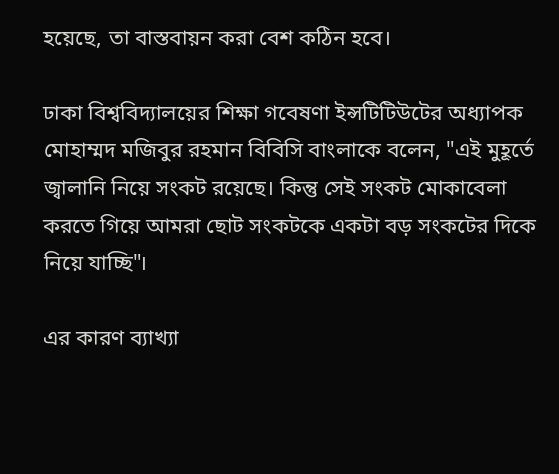হয়েছে, তা বাস্তবায়ন করা বেশ কঠিন হবে।

ঢাকা বিশ্ববিদ্যালয়ের শিক্ষা গবেষণা ইন্সটিটিউটের অধ্যাপক মোহাম্মদ মজিবুর রহমান বিবিসি বাংলাকে বলেন, "এই মুহূর্তে জ্বালানি নিয়ে সংকট রয়েছে। কিন্তু সেই সংকট মোকাবেলা করতে গিয়ে আমরা ছোট সংকটকে একটা বড় সংকটের দিকে নিয়ে যাচ্ছি"।

এর কারণ ব্যাখ্যা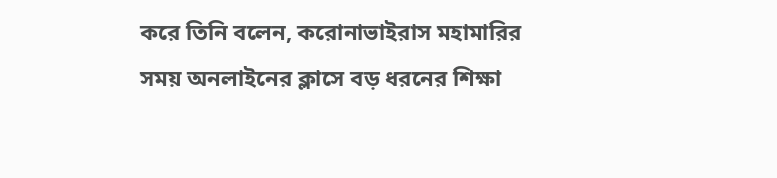করে তিনি বলেন, করোনাভাইরাস মহামারির সময় অনলাইনের ক্লাসে বড় ধরনের শিক্ষা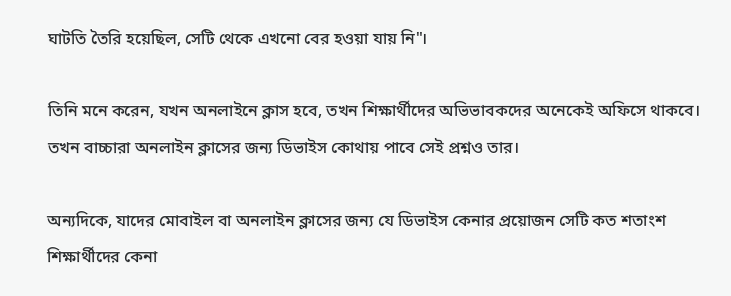ঘাটতি তৈরি হয়েছিল, সেটি থেকে এখনো বের হওয়া যায় নি"।

তিনি মনে করেন, যখন অনলাইনে ক্লাস হবে, তখন শিক্ষার্থীদের অভিভাবকদের অনেকেই অফিসে থাকবে। তখন বাচ্চারা অনলাইন ক্লাসের জন্য ডিভাইস কোথায় পাবে সেই প্রশ্নও তার।

অন্যদিকে, যাদের মোবাইল বা অনলাইন ক্লাসের জন্য যে ডিভাইস কেনার প্রয়োজন সেটি কত শতাংশ শিক্ষার্থীদের কেনা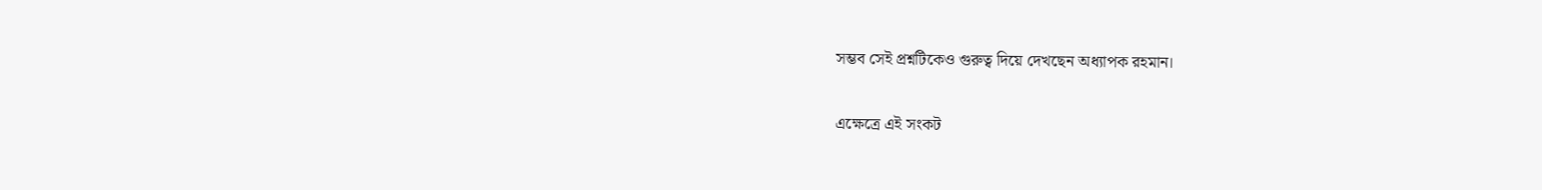সম্ভব সেই প্রশ্নটিকেও গুরুত্ব দিয়ে দেখছেন অধ্যাপক রহমান।

এক্ষেত্রে এই সংকট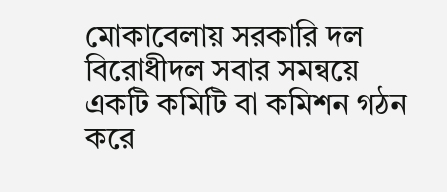মোকাবেলায় সরকারি দল বিরোধীদল সবার সমন্বয়ে একটি কমিটি বা কমিশন গঠন করে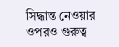সিদ্ধান্ত নেওয়ার ওপরও গুরুত্ব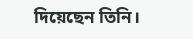দিয়েছেন তিনি।